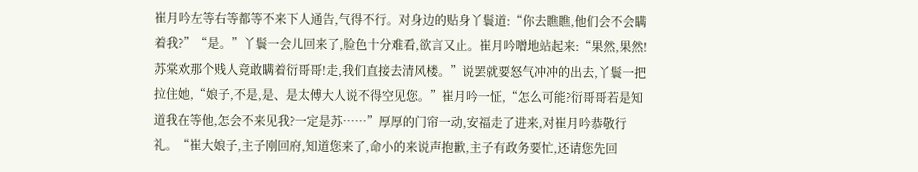崔月吟左等右等都等不来下人通告,气得不行。对身边的贴身丫鬟道:“你去瞧瞧,他们会不会瞒着我?”“是。”丫鬟一会儿回来了,脸色十分难看,欲言又止。崔月吟噌地站起来:“果然,果然!苏棠欢那个贱人竟敢瞒着衍哥哥!走,我们直接去清风楼。”说罢就要怒气冲冲的出去,丫鬟一把拉住她,“娘子,不是,是、是太傅大人说不得空见您。”崔月吟一怔,“怎么可能?衍哥哥若是知道我在等他,怎会不来见我?一定是苏……”厚厚的门帘一动,安福走了进来,对崔月吟恭敬行礼。“崔大娘子,主子刚回府,知道您来了,命小的来说声抱歉,主子有政务要忙,还请您先回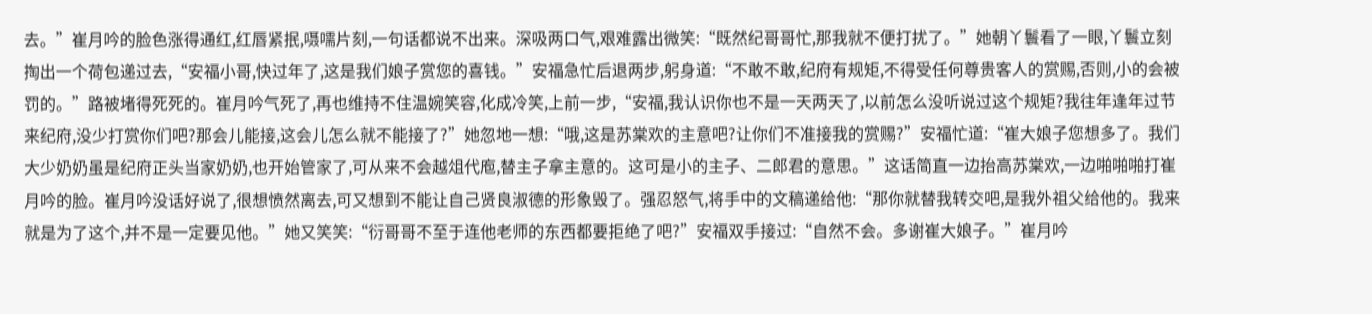去。”崔月吟的脸色涨得通红,红唇紧抿,嗫嚅片刻,一句话都说不出来。深吸两口气,艰难露出微笑:“既然纪哥哥忙,那我就不便打扰了。”她朝丫鬟看了一眼,丫鬟立刻掏出一个荷包递过去,“安福小哥,快过年了,这是我们娘子赏您的喜钱。”安福急忙后退两步,躬身道:“不敢不敢,纪府有规矩,不得受任何尊贵客人的赏赐,否则,小的会被罚的。”路被堵得死死的。崔月吟气死了,再也维持不住温婉笑容,化成冷笑,上前一步,“安福,我认识你也不是一天两天了,以前怎么没听说过这个规矩?我往年逢年过节来纪府,没少打赏你们吧?那会儿能接,这会儿怎么就不能接了?”她忽地一想:“哦,这是苏棠欢的主意吧?让你们不准接我的赏赐?”安福忙道:“崔大娘子您想多了。我们大少奶奶虽是纪府正头当家奶奶,也开始管家了,可从来不会越俎代庖,替主子拿主意的。这可是小的主子、二郎君的意思。”这话简直一边抬高苏棠欢,一边啪啪啪打崔月吟的脸。崔月吟没话好说了,很想愤然离去,可又想到不能让自己贤良淑德的形象毁了。强忍怒气,将手中的文稿递给他:“那你就替我转交吧,是我外祖父给他的。我来就是为了这个,并不是一定要见他。”她又笑笑:“衍哥哥不至于连他老师的东西都要拒绝了吧?”安福双手接过:“自然不会。多谢崔大娘子。”崔月吟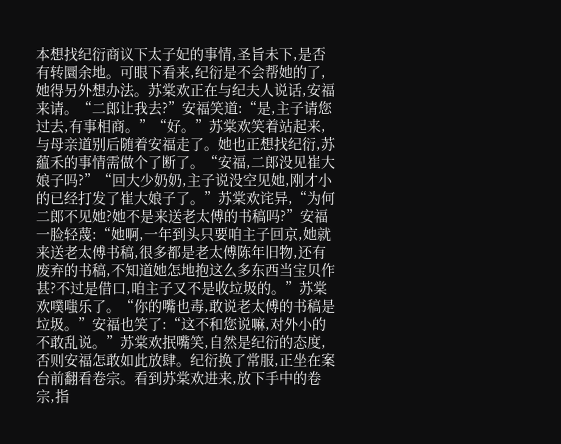本想找纪衍商议下太子妃的事情,圣旨未下,是否有转圜余地。可眼下看来,纪衍是不会帮她的了,她得另外想办法。苏棠欢正在与纪夫人说话,安福来请。“二郎让我去?”安福笑道:“是,主子请您过去,有事相商。”“好。”苏棠欢笑着站起来,与母亲道别后随着安福走了。她也正想找纪衍,苏藴禾的事情需做个了断了。“安福,二郎没见崔大娘子吗?”“回大少奶奶,主子说没空见她,刚才小的已经打发了崔大娘子了。”苏棠欢诧异,“为何二郎不见她?她不是来送老太傅的书稿吗?”安福一脸轻蔑:“她啊,一年到头只要咱主子回京,她就来送老太傅书稿,很多都是老太傅陈年旧物,还有废弃的书稿,不知道她怎地抱这么多东西当宝贝作甚?不过是借口,咱主子又不是收垃圾的。”苏棠欢噗嗤乐了。“你的嘴也毒,敢说老太傅的书稿是垃圾。”安福也笑了:“这不和您说嘛,对外小的不敢乱说。”苏棠欢抿嘴笑,自然是纪衍的态度,否则安福怎敢如此放肆。纪衍换了常服,正坐在案台前翻看卷宗。看到苏棠欢进来,放下手中的卷宗,指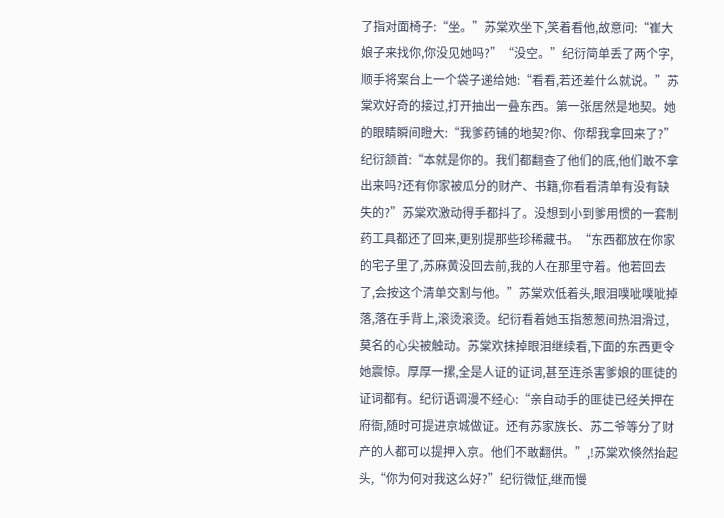了指对面椅子:“坐。”苏棠欢坐下,笑着看他,故意问:“崔大娘子来找你,你没见她吗?”“没空。”纪衍简单丢了两个字,顺手将案台上一个袋子递给她:“看看,若还差什么就说。”苏棠欢好奇的接过,打开抽出一叠东西。第一张居然是地契。她的眼睛瞬间瞪大:“我爹药铺的地契?你、你帮我拿回来了?”纪衍颔首:“本就是你的。我们都翻查了他们的底,他们敢不拿出来吗?还有你家被瓜分的财产、书籍,你看看清单有没有缺失的?”苏棠欢激动得手都抖了。没想到小到爹用惯的一套制药工具都还了回来,更别提那些珍稀藏书。“东西都放在你家的宅子里了,苏麻黄没回去前,我的人在那里守着。他若回去了,会按这个清单交割与他。”苏棠欢低着头,眼泪噗呲噗呲掉落,落在手背上,滚烫滚烫。纪衍看着她玉指葱葱间热泪滑过,莫名的心尖被触动。苏棠欢抹掉眼泪继续看,下面的东西更令她震惊。厚厚一摞,全是人证的证词,甚至连杀害爹娘的匪徒的证词都有。纪衍语调漫不经心:“亲自动手的匪徒已经关押在府衙,随时可提进京城做证。还有苏家族长、苏二爷等分了财产的人都可以提押入京。他们不敢翻供。”,!苏棠欢倏然抬起头,“你为何对我这么好?”纪衍微怔,继而慢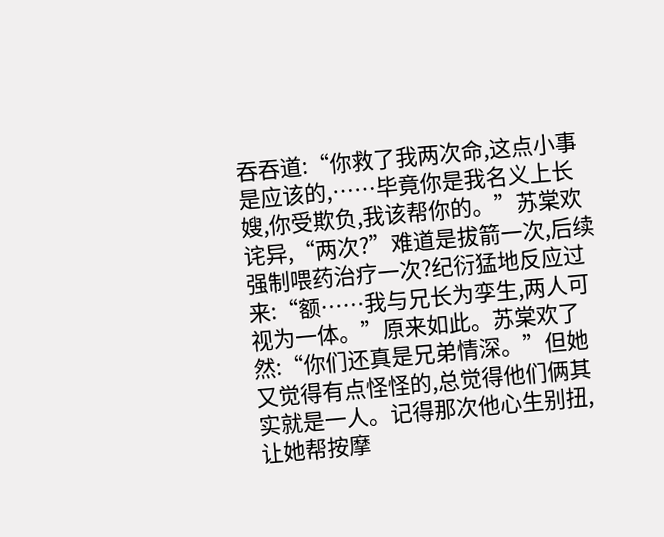吞吞道:“你救了我两次命,这点小事是应该的,……毕竟你是我名义上长嫂,你受欺负,我该帮你的。”苏棠欢诧异,“两次?”难道是拔箭一次,后续强制喂药治疗一次?纪衍猛地反应过来:“额……我与兄长为孪生,两人可视为一体。”原来如此。苏棠欢了然:“你们还真是兄弟情深。”但她又觉得有点怪怪的,总觉得他们俩其实就是一人。记得那次他心生别扭,让她帮按摩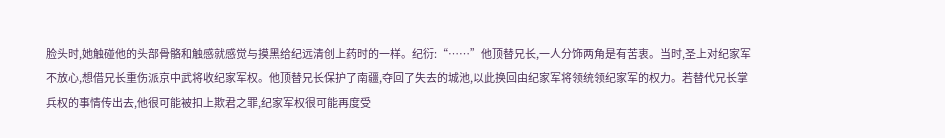脸头时,她触碰他的头部骨骼和触感就感觉与摸黑给纪远清创上药时的一样。纪衍:“……”他顶替兄长,一人分饰两角是有苦衷。当时,圣上对纪家军不放心,想借兄长重伤派京中武将收纪家军权。他顶替兄长保护了南疆,夺回了失去的城池,以此换回由纪家军将领统领纪家军的权力。若替代兄长掌兵权的事情传出去,他很可能被扣上欺君之罪,纪家军权很可能再度受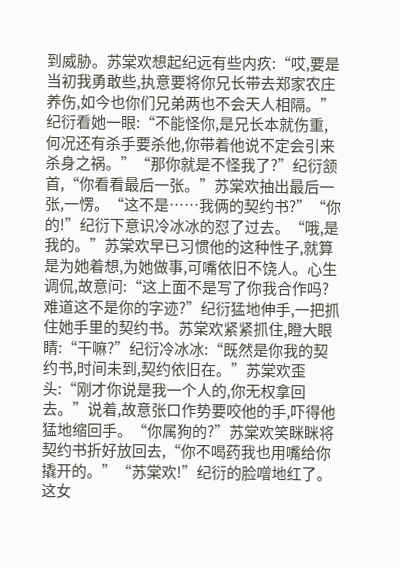到威胁。苏棠欢想起纪远有些内疚:“哎,要是当初我勇敢些,执意要将你兄长带去郑家农庄养伤,如今也你们兄弟两也不会天人相隔。”纪衍看她一眼:“不能怪你,是兄长本就伤重,何况还有杀手要杀他,你带着他说不定会引来杀身之祸。”“那你就是不怪我了?”纪衍颔首,“你看看最后一张。”苏棠欢抽出最后一张,一愣。“这不是……我俩的契约书?”“你的!”纪衍下意识冷冰冰的怼了过去。“哦,是我的。”苏棠欢早已习惯他的这种性子,就算是为她着想,为她做事,可嘴依旧不饶人。心生调侃,故意问:“这上面不是写了你我合作吗?难道这不是你的字迹?”纪衍猛地伸手,一把抓住她手里的契约书。苏棠欢紧紧抓住,瞪大眼睛:“干嘛?”纪衍冷冰冰:“既然是你我的契约书,时间未到,契约依旧在。”苏棠欢歪头:“刚才你说是我一个人的,你无权拿回去。”说着,故意张口作势要咬他的手,吓得他猛地缩回手。“你属狗的?”苏棠欢笑眯眯将契约书折好放回去,“你不喝药我也用嘴给你撬开的。”“苏棠欢!”纪衍的脸噌地红了。这女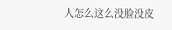人怎么这么没脸没皮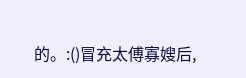的。:()冒充太傅寡嫂后,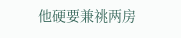他硬要兼祧两房